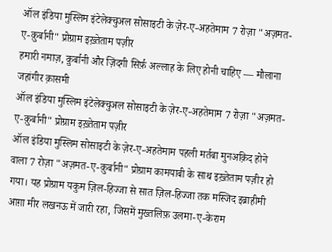ऑल इंडिया मुस्लिम इंटेलेक्चुअल सोसाइटी के ज़ेर-ए-अहतेमाम 7 रोज़ा "अज़मत-ए-क़ुर्बानी" प्रोग्राम इख़्तेताम पज़ीर
हमारी नमाज़, क़ुर्बानी और ज़िंदगी सिर्फ़ अल्लाह के लिए होनी चाहिए — मौलाना जहांगीर क़ासमी
ऑल इंडिया मुस्लिम इंटेलेक्चुअल सोसाइटी के ज़ेर-ए-अहतेमाम 7 रोज़ा "अज़मत-ए-क़ुर्बानी" प्रोग्राम इख़्तेताम पज़ीर
ऑल इंडिया मुस्लिम सोसाइटी के ज़ेर-ए-अहतेमाम पहली मर्तबा मुनअक़िद होने वाला 7 रोज़ा "अज़मत-ए-क़ुर्बानी" प्रोग्राम कामयाबी के साथ इख़्तेताम पज़ीर हो गया। यह प्रोग्राम यकुम ज़िल-हिज्जा से सात ज़िल-हिज्जा तक मस्जिद इब्राहीमी आग़ा मीर लखनऊ में जारी रहा, जिसमें मुख्तलिफ़ उलमा-ए-केराम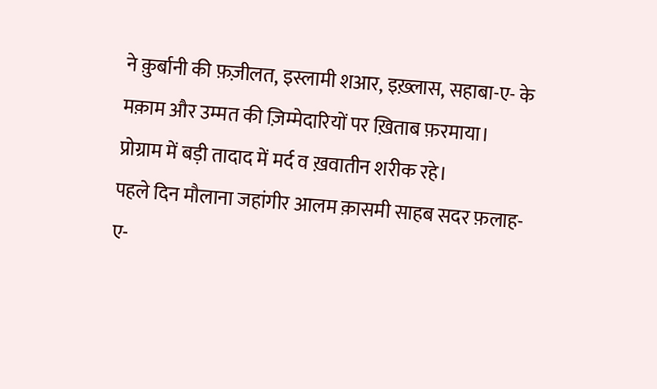ने क़ुर्बानी की फ़ज़ीलत, इस्लामी शआर, इख़्लास, सहाबा-ए- के मक़ाम और उम्मत की ज़िम्मेदारियों पर ख़िताब फ़रमाया। प्रोग्राम में बड़ी तादाद में मर्द व ख़वातीन शरीक रहे।
पहले दिन मौलाना जहांगीर आलम क़ासमी साहब सदर फ़लाह-ए-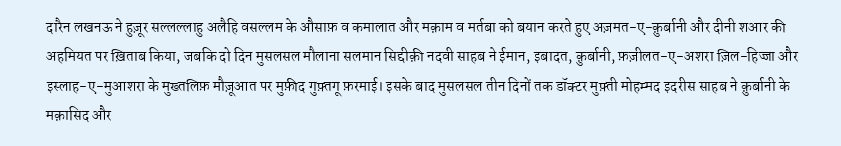दारैन लखनऊ ने हुज़ूर सल्लल्लाहु अलैहि वसल्लम के औसाफ़ व कमालात और मक़ाम व मर्तबा को बयान करते हुए अज़मत-ए-क़ुर्बानी और दीनी शआर की अहमियत पर ख़िताब किया, जबकि दो दिन मुसलसल मौलाना सलमान सिद्दीक़ी नदवी साहब ने ईमान, इबादत, क़ुर्बानी, फ़ज़ीलत-ए-अशरा ज़िल-हिज्जा और इस्लाह-ए-मुआशरा के मुख्तलिफ़ मौज़ूआत पर मुफ़ीद गुफ़्तगू फ़रमाई। इसके बाद मुसलसल तीन दिनों तक डॉक्टर मुफ़्ती मोहम्मद इदरीस साहब ने क़ुर्बानी के मक़ासिद और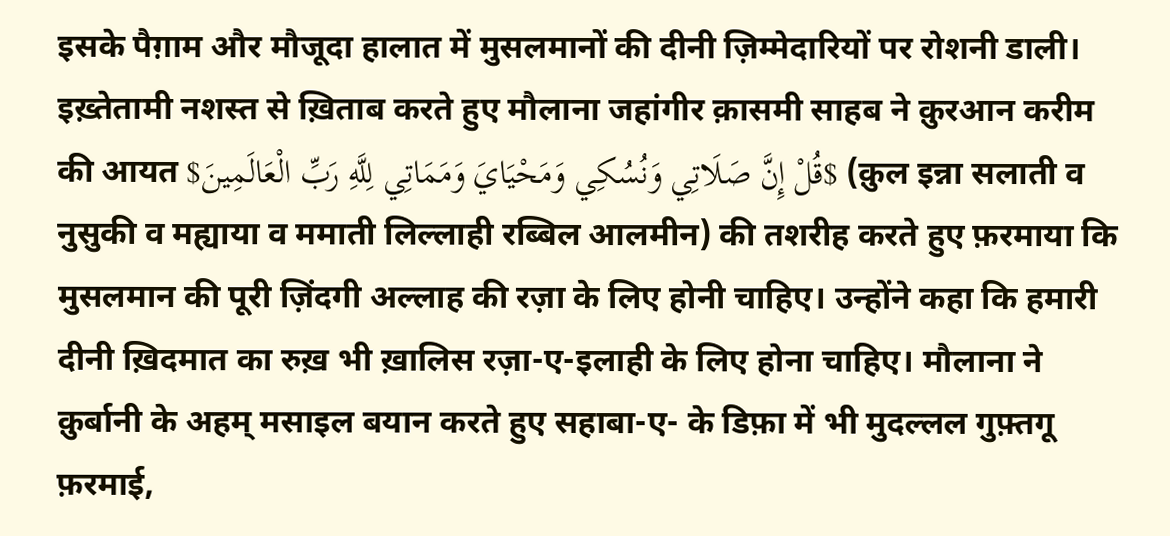इसके पैग़ाम और मौजूदा हालात में मुसलमानों की दीनी ज़िम्मेदारियों पर रोशनी डाली।
इख़्तेतामी नशस्त से ख़िताब करते हुए मौलाना जहांगीर क़ासमी साहब ने क़ुरआन करीम की आयत $قُلْ إِنَّ صَلَاتِي وَنُسُكِي وَمَحْيَايَ وَمَمَاتِي لِلَّهِ رَبِّ الْعَالَمِينَ$ (क़ुल इन्ना सलाती व नुसुकी व मह्याया व ममाती लिल्लाही रब्बिल आलमीन) की तशरीह करते हुए फ़रमाया कि मुसलमान की पूरी ज़िंदगी अल्लाह की रज़ा के लिए होनी चाहिए। उन्होंने कहा कि हमारी दीनी ख़िदमात का रुख़ भी ख़ालिस रज़ा-ए-इलाही के लिए होना चाहिए। मौलाना ने क़ुर्बानी के अहम् मसाइल बयान करते हुए सहाबा-ए- के डिफ़ा में भी मुदल्लल गुफ़्तगू फ़रमाई,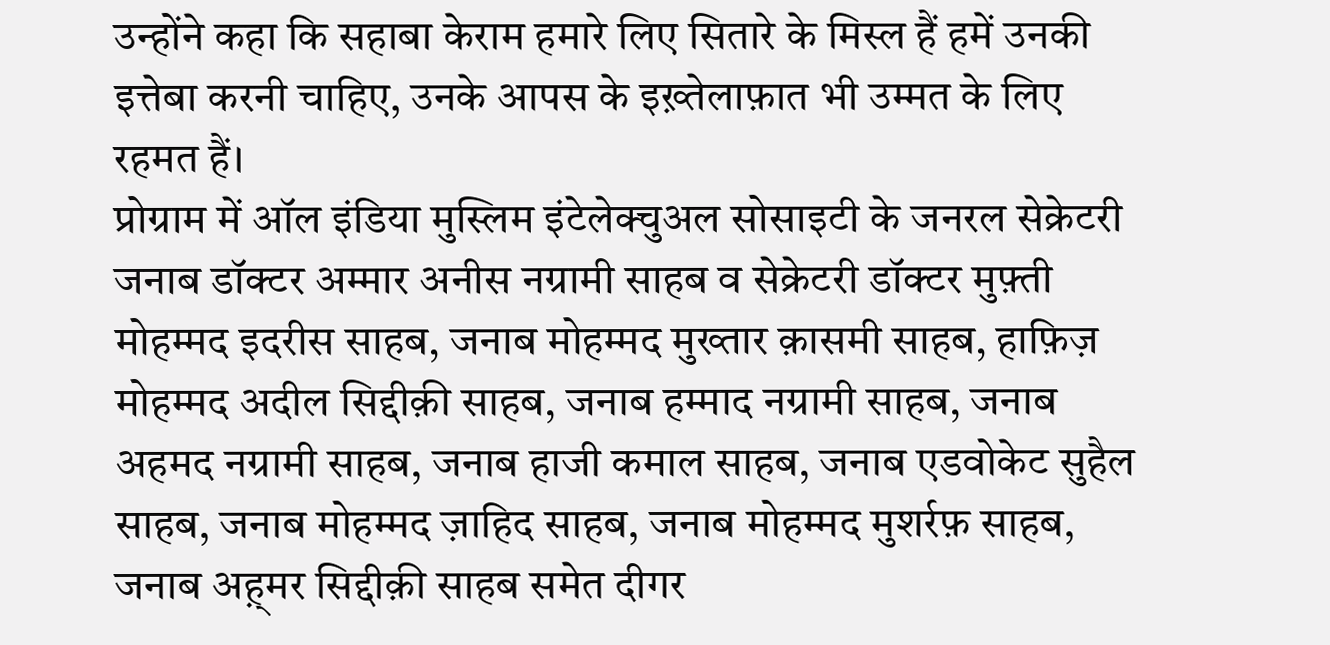उन्होंने कहा कि सहाबा केराम हमारे लिए सितारे के मिस्ल हैं हमें उनकी इत्तेबा करनी चाहिए, उनके आपस के इख़्तेलाफ़ात भी उम्मत के लिए रहमत हैं।
प्रोग्राम में ऑल इंडिया मुस्लिम इंटेलेक्चुअल सोसाइटी के जनरल सेक्रेटरी जनाब डॉक्टर अम्मार अनीस नग्रामी साहब व सेक्रेटरी डॉक्टर मुफ़्ती मोहम्मद इदरीस साहब, जनाब मोहम्मद मुख्तार क़ासमी साहब, हाफ़िज़ मोहम्मद अदील सिद्दीक़ी साहब, जनाब हम्माद नग्रामी साहब, जनाब अहमद नग्रामी साहब, जनाब हाजी कमाल साहब, जनाब एडवोकेट सुहैल साहब, जनाब मोहम्मद ज़ाहिद साहब, जनाब मोहम्मद मुशर्रफ़ साहब, जनाब अह़्मर सिद्दीक़ी साहब समेत दीगर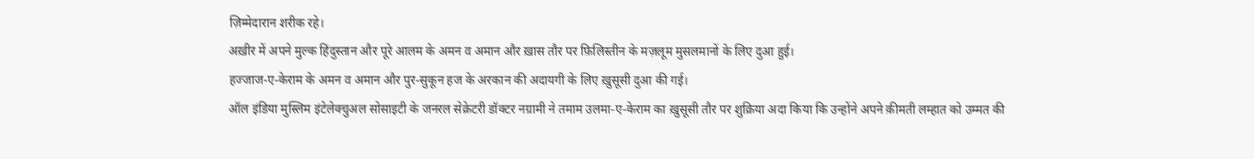ज़िम्मेदारान शरीक रहे।
अख़ीर में अपने मुल्क हिंदुस्तान और पूरे आलम के अमन व अमान और ख़ास तौर पर फ़िलिस्तीन के मज़लूम मुसलमानों के लिए दुआ हुई।
हज्जाज-ए-केराम के अमन व अमान और पुर-सुकून हज के अरकान की अदायगी के लिए ख़ुसूसी दुआ की गई।
ऑल इंडिया मुस्लिम इंटेलेक्चुअल सोसाइटी के जनरल सेक्रेटरी डॉक्टर नग्रामी ने तमाम उलमा-ए-केराम का ख़ुसूसी तौर पर शुक्रिया अदा किया कि उन्होंने अपने क़ीमती लम्हात को उम्मत की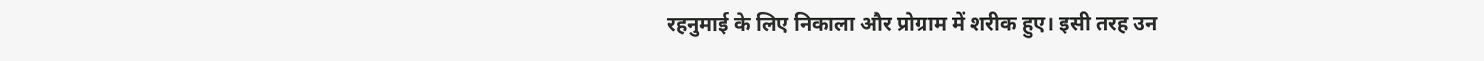रहनुमाई के लिए निकाला और प्रोग्राम में शरीक हुए। इसी तरह उन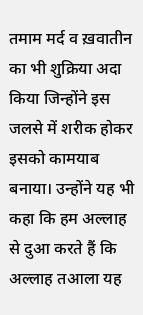तमाम मर्द व ख़वातीन का भी शुक्रिया अदा किया जिन्होंने इस जलसे में शरीक होकर इसको कामयाब बनाया। उन्होंने यह भी कहा कि हम अल्लाह से दुआ करते हैं कि अल्लाह तआला यह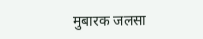मुबारक जलसा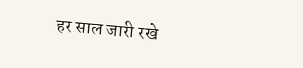हर साल जारी रखे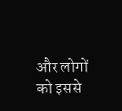और लोगों को इससे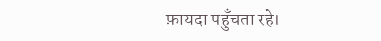फ़ायदा पहुँचता रहे।